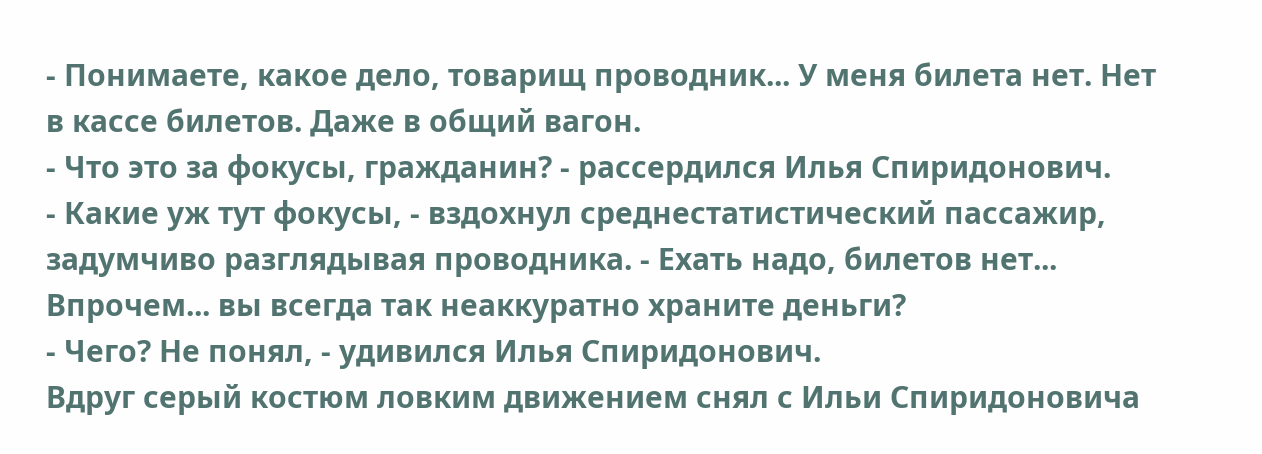- Понимаете, какое дело, товарищ проводник... У меня билета нет. Нет в кассе билетов. Даже в общий вагон.
- Что это за фокусы, гражданин? - рассердился Илья Спиридонович.
- Какие уж тут фокусы, - вздохнул среднестатистический пассажир, задумчиво разглядывая проводника. - Ехать надо, билетов нет... Впрочем... вы всегда так неаккуратно храните деньги?
- Чего? Не понял, - удивился Илья Спиридонович.
Вдруг серый костюм ловким движением снял с Ильи Спиридоновича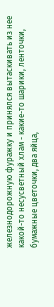железнодорожную фуражку и принялся вытаскивать из нее какой-то несусветный хлам - какие-то шарики, ленточки, бумажные цветочки, два яйца,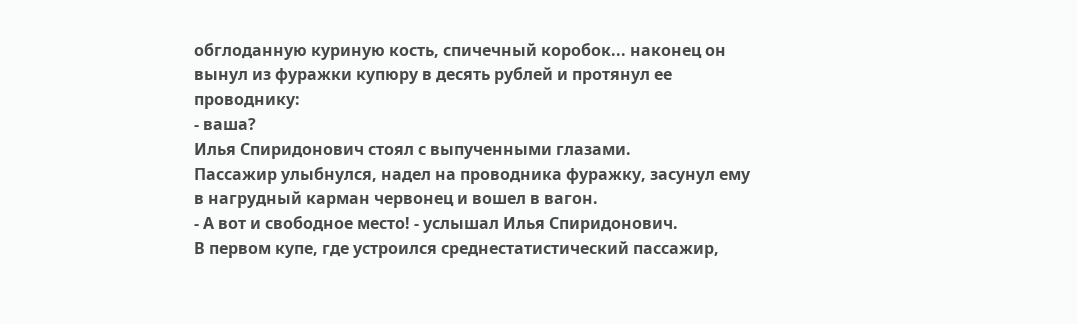обглоданную куриную кость, спичечный коробок... наконец он вынул из фуражки купюру в десять рублей и протянул ее проводнику:
- ваша?
Илья Спиридонович стоял с выпученными глазами.
Пассажир улыбнулся, надел на проводника фуражку, засунул ему в нагрудный карман червонец и вошел в вагон.
- А вот и свободное место! - услышал Илья Спиридонович.
В первом купе, где устроился среднестатистический пассажир,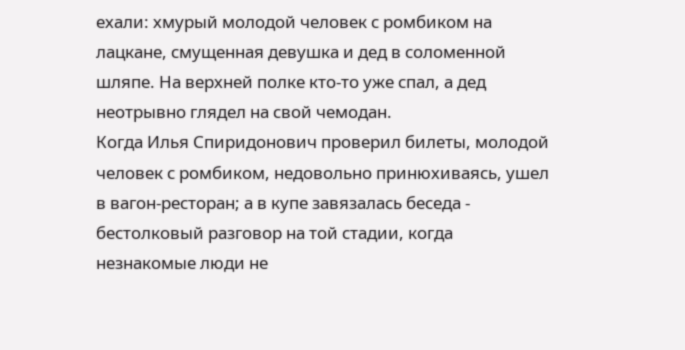ехали: хмурый молодой человек с ромбиком на лацкане, смущенная девушка и дед в соломенной шляпе. На верхней полке кто-то уже спал, а дед неотрывно глядел на свой чемодан.
Когда Илья Спиридонович проверил билеты, молодой человек с ромбиком, недовольно принюхиваясь, ушел в вагон-ресторан; а в купе завязалась беседа - бестолковый разговор на той стадии, когда незнакомые люди не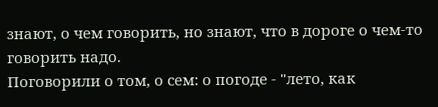знают, о чем говорить, но знают, что в дороге о чем-то говорить надо.
Поговорили о том, о сем: о погоде - "лето, как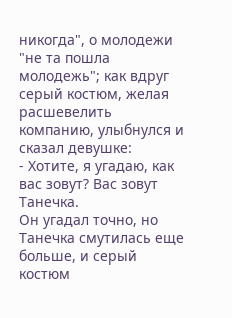никогда", о молодежи "не та пошла молодежь"; как вдруг серый костюм, желая расшевелить компанию, улыбнулся и сказал девушке:
- Хотите, я угадаю, как вас зовут? Вас зовут Танечка.
Он угадал точно, но Танечка смутилась еще больше, и серый костюм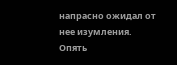напрасно ожидал от нее изумления.
Опять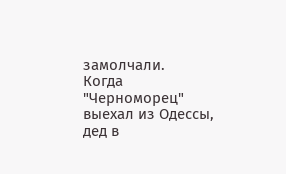замолчали.
Когда "Черноморец" выехал из Одессы, дед в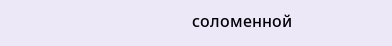соломенной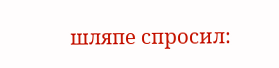шляпе спросил: